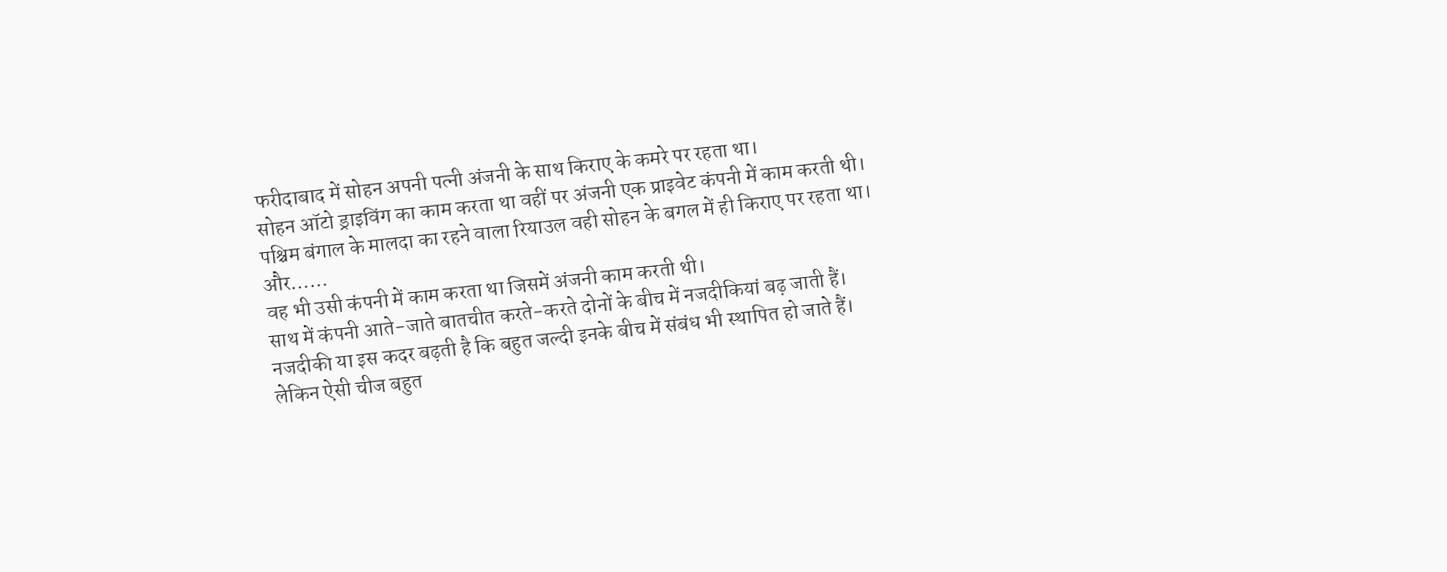फरीदाबाद में सोहन अपनी पत्नी अंजनी के साथ किराए के कमरे पर रहता था।
सोहन ऑटो ड्राइविंग का काम करता था वहीं पर अंजनी एक प्राइवेट कंपनी में काम करती थी।
पश्चिम बंगाल के मालदा का रहने वाला रियाउल वही सोहन के बगल में ही किराए पर रहता था।
और……
वह भी उसी कंपनी में काम करता था जिसमें अंजनी काम करती थी।
साथ में कंपनी आते-जाते बातचीत करते-करते दोनों के बीच में नजदीकियां बढ़ जाती हैं।
नजदीकी या इस कदर बढ़ती है कि बहुत जल्दी इनके बीच में संबंध भी स्थापित हो जाते हैं।
लेकिन ऐसी चीज बहुत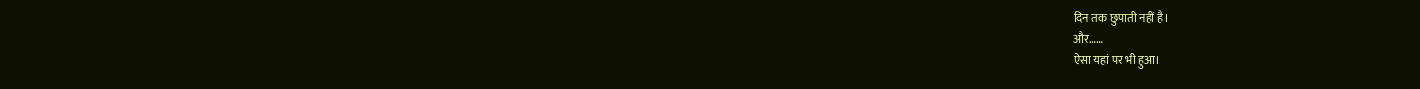दिन तक छुपाती नहीं है।
और……
ऐसा यहां पर भी हुआ।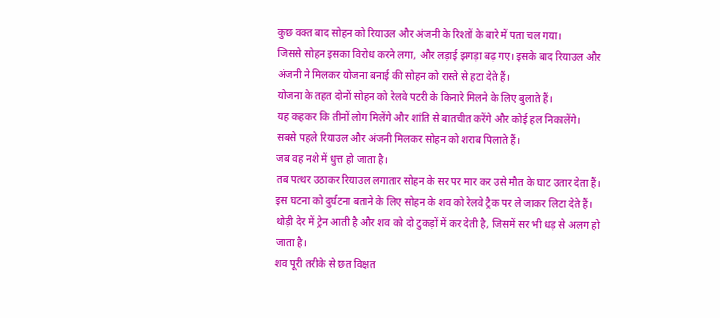कुछ वक्त बाद सोहन को रियाउल और अंजनी के रिश्तों के बारे में पता चल गया।
जिससे सोहन इसका विरोध करने लगा, और लड़ाई झगड़ा बढ़ गए। इसके बाद रियाउल और अंजनी ने मिलकर योजना बनाई की सोहन को रास्ते से हटा देते हैं।
योजना के तहत दोनों सोहन को रेलवे पटरी के किनारे मिलने के लिए बुलाते हैं।
यह कहकर कि तीनों लोग मिलेंगे और शांति से बातचीत करेंगे और कोई हल निकालेंगे।
सबसे पहले रियाउल और अंजनी मिलकर सोहन को शराब पिलाते हैं।
जब वह नशे में धुत्त हो जाता है।
तब पत्थर उठाकर रियाउल लगातार सोहन के सर पर मार कर उसे मौत के घाट उतार देता हैं।
इस घटना को दुर्घटना बताने के लिए सोहन के शव को रेलवे ट्रैक पर ले जाकर लिटा देते हैं।
थोड़ी देर में ट्रेन आती है और शव को दो टुकड़ों में कर देती है, जिसमें सर भी धड़ से अलग हो जाता है।
शव पूरी तरीके से छत विक्षत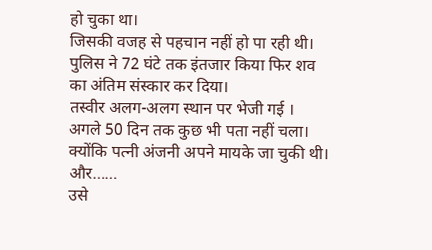हो चुका था।
जिसकी वजह से पहचान नहीं हो पा रही थी।
पुलिस ने 72 घंटे तक इंतजार किया फिर शव का अंतिम संस्कार कर दिया।
तस्वीर अलग-अलग स्थान पर भेजी गई ।
अगले 50 दिन तक कुछ भी पता नहीं चला।
क्योंकि पत्नी अंजनी अपने मायके जा चुकी थी।
और……
उसे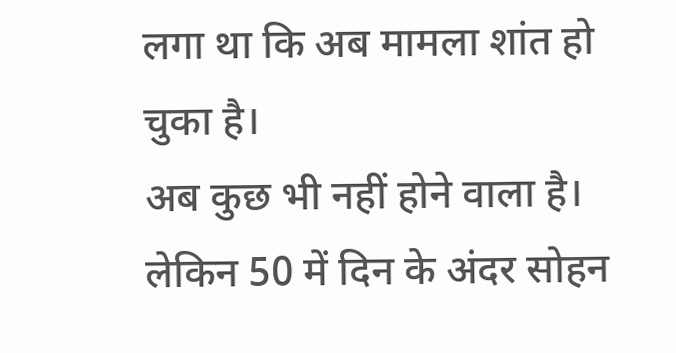लगा था कि अब मामला शांत हो चुका है।
अब कुछ भी नहीं होने वाला है।
लेकिन 50 में दिन के अंदर सोहन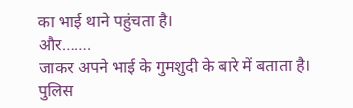का भाई थाने पहुंचता है।
और…….
जाकर अपने भाई के गुमशुदी के बारे में बताता है।
पुलिस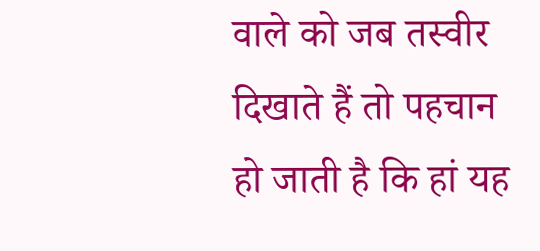वाले को जब तस्वीर दिखाते हैं तो पहचान हो जाती है कि हां यह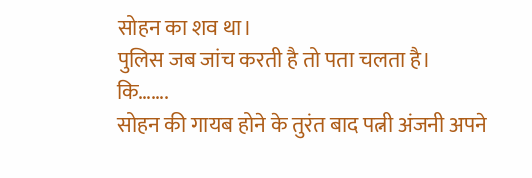सोहन का शव था।
पुलिस जब जांच करती है तो पता चलता है।
कि…….
सोहन की गायब होने के तुरंत बाद पत्नी अंजनी अपने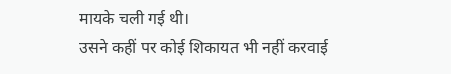मायके चली गई थी।
उसने कहीं पर कोई शिकायत भी नहीं करवाई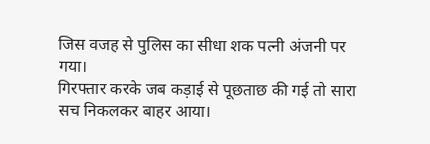जिस वजह से पुलिस का सीधा शक पत्नी अंजनी पर गया।
गिरफ्तार करके जब कड़ाई से पूछताछ की गई तो सारा सच निकलकर बाहर आया।